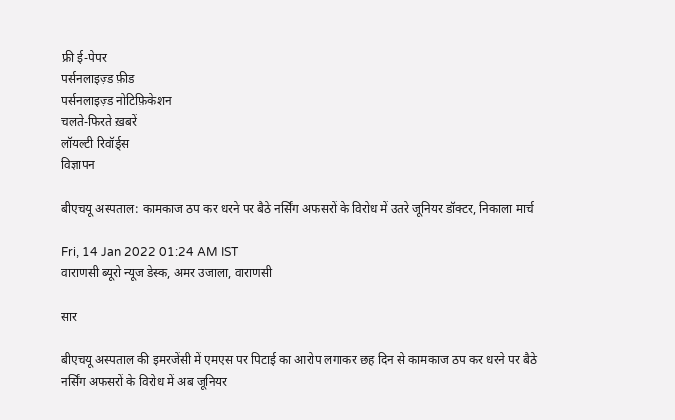फ्री ई-पेपर
पर्सनलाइज़्ड फ़ीड
पर्सनलाइज़्ड नोटिफ़िकेशन
चलते-फिरते ख़बरें
लॉयल्टी रिवॉर्ड्स
विज्ञापन

बीएचयू अस्पताल: कामकाज ठप कर धरने पर बैठे नर्सिंग अफसरों के विरोध में उतरे जूनियर डॉक्टर, निकाला मार्च

Fri, 14 Jan 2022 01:24 AM IST
वाराणसी ब्यूरो न्यूज डेस्क, अमर उजाला, वाराणसी

सार

बीएचयू अस्पताल की इमरजेंसी में एमएस पर पिटाई का आरोप लगाकर छह दिन से कामकाज ठप कर धरने पर बैठे नर्सिंग अफसरों के विरोध में अब जूनियर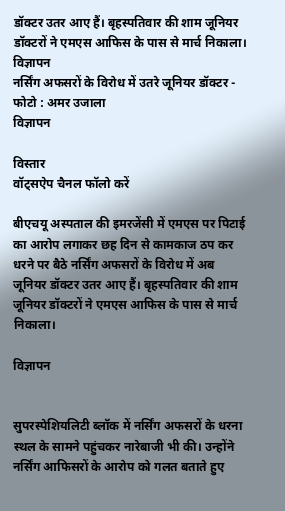डॉक्टर उतर आए हैं। बृहस्पतिवार की शाम जूनियर डॉक्टरों ने एमएस आफिस के पास से मार्च निकाला।
विज्ञापन
नर्सिंग अफसरों के विरोध में उतरे जूनियर डॉक्टर - फोटो : अमर उजाला
विज्ञापन

विस्तार
वॉट्सऐप चैनल फॉलो करें

बीएचयू अस्पताल की इमरजेंसी में एमएस पर पिटाई का आरोप लगाकर छह दिन से कामकाज ठप कर धरने पर बैठे नर्सिंग अफसरों के विरोध में अब जूनियर डॉक्टर उतर आए हैं। बृहस्पतिवार की शाम जूनियर डॉक्टरों ने एमएस आफिस के पास से मार्च निकाला।

विज्ञापन


सुपरस्पेशियलिटी ब्लॉक में नर्सिंग अफसरों के धरना स्थल के सामने पहुंचकर नारेबाजी भी की। उन्होंने नर्सिंग आफिसरों के आरोप को गलत बताते हुए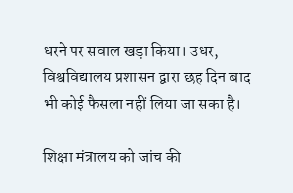धरने पर सवाल खड़ा किया। उधर, विश्वविद्यालय प्रशासन द्वारा छह दिन बाद भी कोई फैसला नहीं लिया जा सका है।

शिक्षा मंत्रालय को जांच की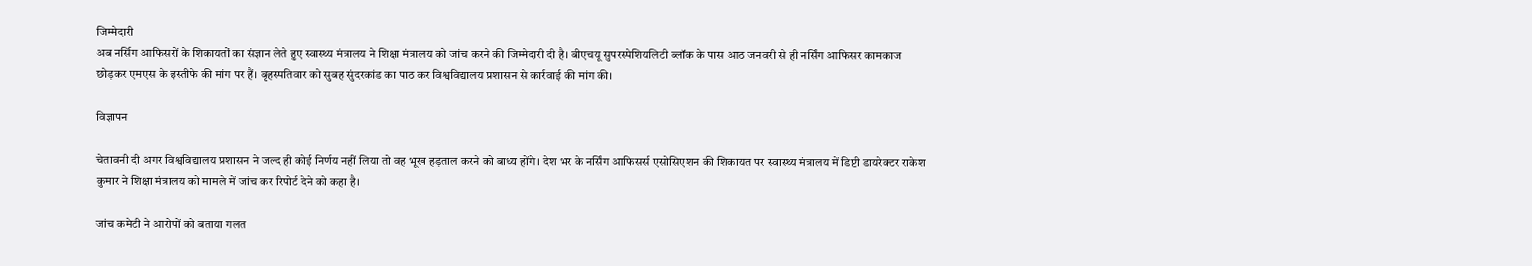जिम्मेदारी
अब नर्सिग आफिसरों के शिकायतों का संज्ञान लेते हुए स्वास्थ्य मंत्रालय ने शिक्षा मंत्रालय को जांच करने की जिम्मेदारी दी है। बीएचयू सुपरस्पेशियलिटी ब्लॉक के पास आठ जनवरी से ही नर्सिंग आफिसर कामकाज छोड़कर एमएस के इस्तीफे की मांग पर हैं। बृहस्पतिवार को सुबह सुंदरकांड का पाठ कर विश्वविद्यालय प्रशासन से कार्रवाई की मांग की।

विज्ञापन

चेतावनी दी अगर विश्वविद्यालय प्रशासन ने जल्द ही कोई निर्णय नहीं लिया तो वह भूख हड़ताल करने को बाध्य होंगे। देश भर के नर्सिंग आफिसर्स एसोसिएशन की शिकायत पर स्वास्थ्य मंत्रालय में डिप्टी डायरेक्टर राकेश कुमार ने शिक्षा मंत्रालय को मामले में जांच कर रिपोर्ट देने को कहा है।

जांच कमेटी ने आरोपों को बताया गलत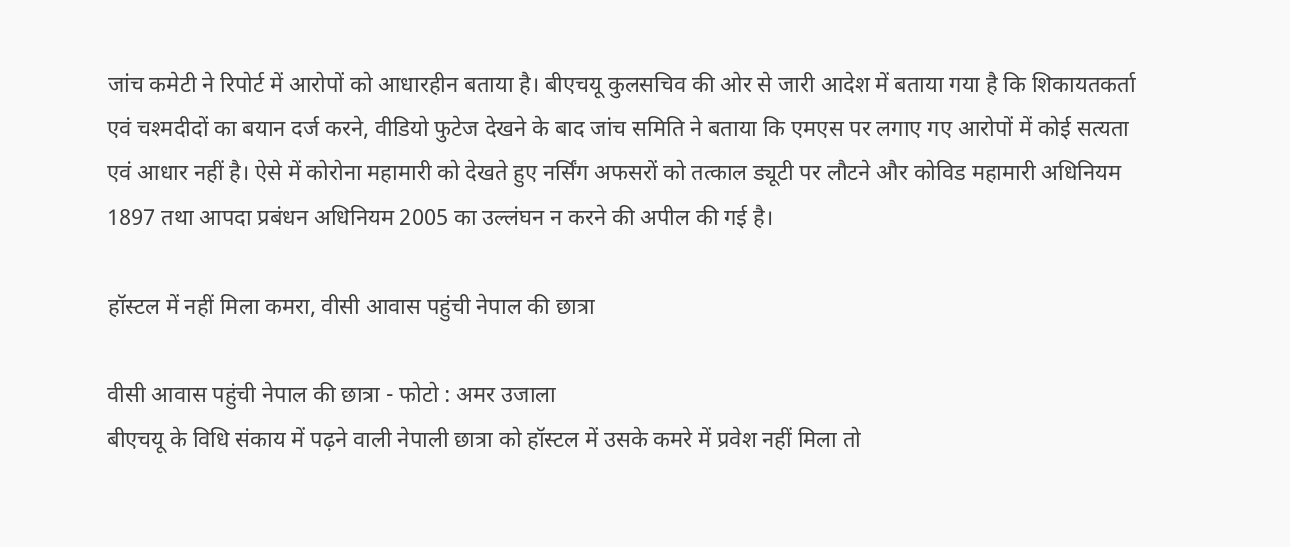जांच कमेटी ने रिपोर्ट में आरोपों को आधारहीन बताया है। बीएचयू कुलसचिव की ओर से जारी आदेश में बताया गया है कि शिकायतकर्ता एवं चश्मदीदों का बयान दर्ज करने, वीडियो फुटेज देखने के बाद जांच समिति ने बताया कि एमएस पर लगाए गए आरोपों में कोई सत्यता एवं आधार नहीं है। ऐसे में कोरोना महामारी को देखते हुए नर्सिंग अफसरों को तत्काल ड्यूटी पर लौटने और कोविड महामारी अधिनियम 1897 तथा आपदा प्रबंधन अधिनियम 2005 का उल्लंघन न करने की अपील की गई है।

हॉस्टल में नहीं मिला कमरा, वीसी आवास पहुंची नेपाल की छात्रा

वीसी आवास पहुंची नेपाल की छात्रा - फोटो : अमर उजाला
बीएचयू के विधि संकाय में पढ़ने वाली नेपाली छात्रा को हॉस्टल में उसके कमरे में प्रवेश नहीं मिला तो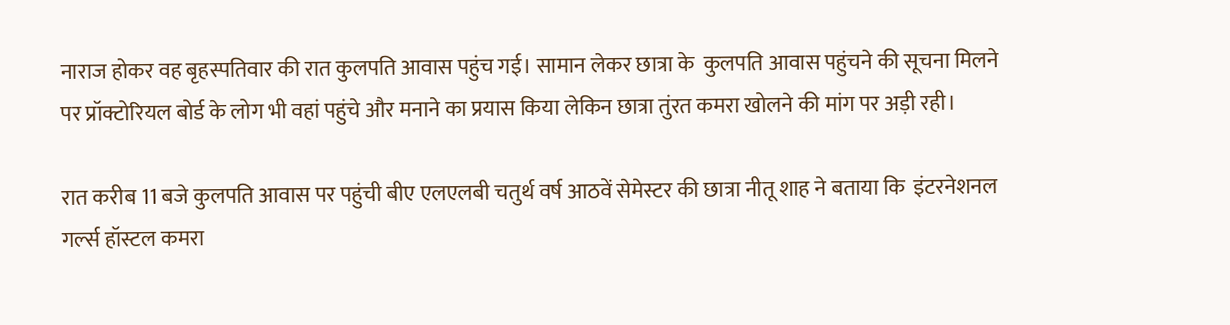नाराज होकर वह बृहस्पतिवार की रात कुलपति आवास पहुंच गई। सामान लेकर छात्रा के  कुलपति आवास पहुंचने की सूचना मिलने पर प्रॉक्टोरियल बोर्ड के लोग भी वहां पहुंचे और मनाने का प्रयास किया लेकिन छात्रा तुंरत कमरा खोलने की मांग पर अड़ी रही।

रात करीब 11 बजे कुलपति आवास पर पहुंची बीए एलएलबी चतुर्थ वर्ष आठवें सेमेस्टर की छात्रा नीतू शाह ने बताया कि  इंटरनेशनल गर्ल्स हॉस्टल कमरा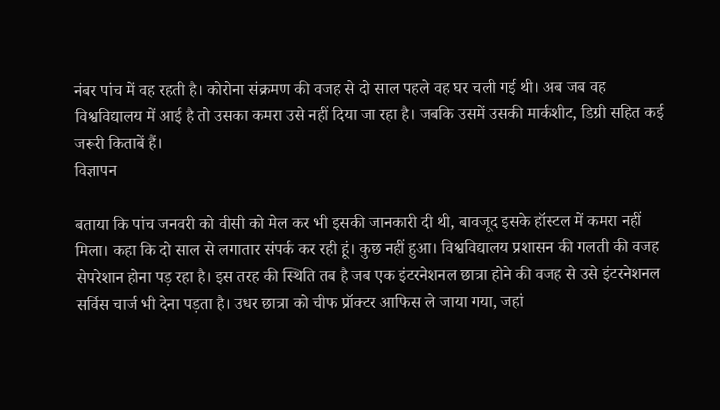नंबर पांच में वह रहती है। कोरोना संक्रमण की वजह से दो साल पहले वह घर चली गई थी। अब जब वह विश्वविद्यालय में आई है तो उसका कमरा उसे नहीं दिया जा रहा है। जबकि उसमें उसकी मार्कशीट, डिग्री सहित कई जरूरी किताबें हैं।
विज्ञापन

बताया कि पांच जनवरी को वीसी को मेल कर भी इसकी जानकारी दी थी, बावजूद इसके हॉस्टल में कमरा नहीं मिला। कहा कि दो साल से लगातार संपर्क कर रही हूं। कुछ नहीं हुआ। विश्वविद्यालय प्रशासन की गलती की वजह सेपरेशान होना पड़ रहा है। इस तरह की स्थिति तब है जब एक इंटरनेशनल छात्रा होने की वजह से उसे इंटरनेशनल सर्विस चार्ज भी देना पड़ता है। उधर छात्रा को चीफ प्रॉक्टर आफिस ले जाया गया, जहां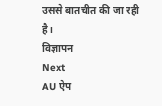उससे बातचीत की जा रही है।
विज्ञापन
Next
AU ऐप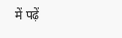में पढ़ें